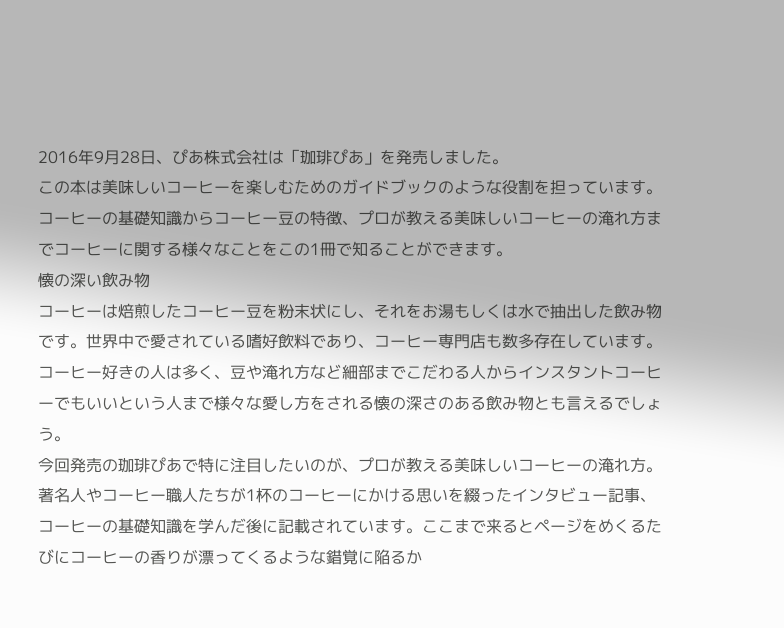2016年9月28日、ぴあ株式会社は「珈琲ぴあ」を発売しました。
この本は美味しいコーヒーを楽しむためのガイドブックのような役割を担っています。コーヒーの基礎知識からコーヒー豆の特徴、プロが教える美味しいコーヒーの淹れ方までコーヒーに関する様々なことをこの1冊で知ることができます。
懐の深い飲み物
コーヒーは焙煎したコーヒー豆を粉末状にし、それをお湯もしくは水で抽出した飲み物です。世界中で愛されている嗜好飲料であり、コーヒー専門店も数多存在しています。
コーヒー好きの人は多く、豆や淹れ方など細部までこだわる人からインスタントコーヒーでもいいという人まで様々な愛し方をされる懐の深さのある飲み物とも言えるでしょう。
今回発売の珈琲ぴあで特に注目したいのが、プロが教える美味しいコーヒーの淹れ方。著名人やコーヒー職人たちが1杯のコーヒーにかける思いを綴ったインタビュー記事、コーヒーの基礎知識を学んだ後に記載されています。ここまで来るとページをめくるたびにコーヒーの香りが漂ってくるような錯覚に陥るか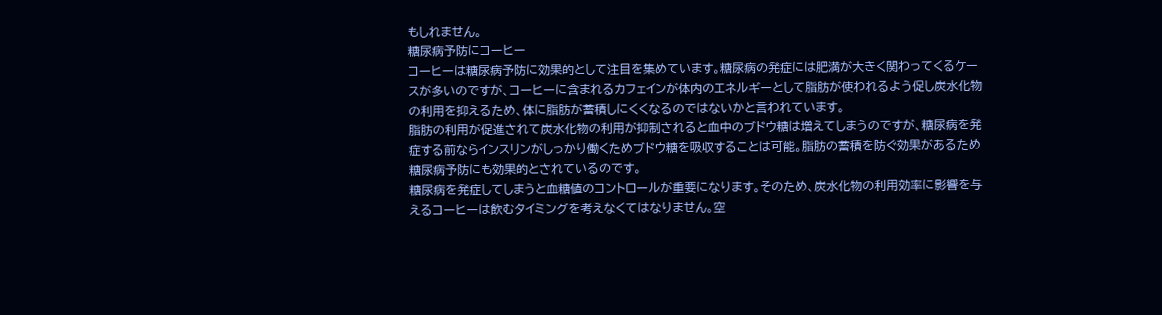もしれません。
糖尿病予防にコーヒー
コーヒーは糖尿病予防に効果的として注目を集めています。糖尿病の発症には肥満が大きく関わってくるケースが多いのですが、コーヒーに含まれるカフェインが体内のエネルギーとして脂肪が使われるよう促し炭水化物の利用を抑えるため、体に脂肪が蓄積しにくくなるのではないかと言われています。
脂肪の利用が促進されて炭水化物の利用が抑制されると血中のブドウ糖は増えてしまうのですが、糖尿病を発症する前ならインスリンがしっかり働くためブドウ糖を吸収することは可能。脂肪の蓄積を防ぐ効果があるため糖尿病予防にも効果的とされているのです。
糖尿病を発症してしまうと血糖値のコントロールが重要になります。そのため、炭水化物の利用効率に影響を与えるコーヒーは飲むタイミングを考えなくてはなりません。空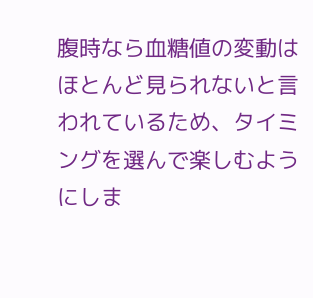腹時なら血糖値の変動はほとんど見られないと言われているため、タイミングを選んで楽しむようにしま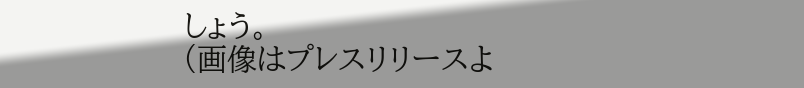しょう。
(画像はプレスリリースよ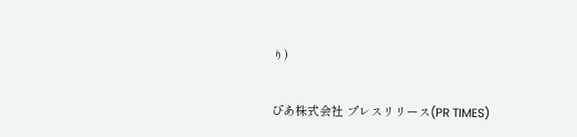り)

ぴあ株式会社 プレスリリース(PR TIMES)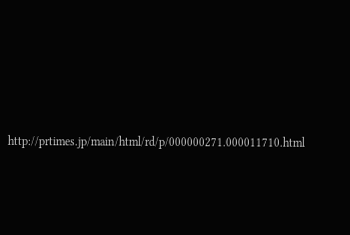http://prtimes.jp/main/html/rd/p/000000271.000011710.html